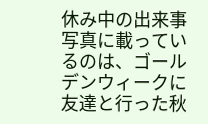休み中の出来事
写真に載っているのは、ゴールデンウィークに友達と行った秋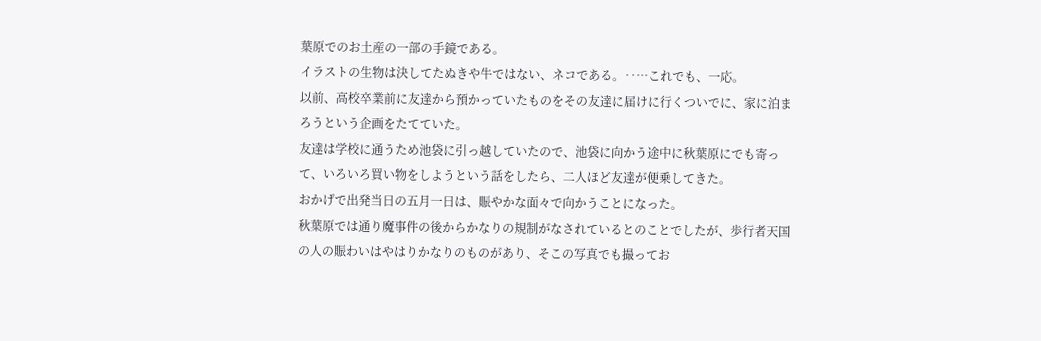葉原でのお土産の一部の手鏡である。
イラストの生物は決してたぬきや牛ではない、ネコである。‥…これでも、一応。
以前、高校卒業前に友達から預かっていたものをその友達に届けに行くついでに、家に泊まろうという企画をたてていた。
友達は学校に通うため池袋に引っ越していたので、池袋に向かう途中に秋葉原にでも寄って、いろいろ買い物をしようという話をしたら、二人ほど友達が便乗してきた。
おかげで出発当日の五月一日は、賑やかな面々で向かうことになった。
秋葉原では通り魔事件の後からかなりの規制がなされているとのことでしたが、歩行者天国の人の賑わいはやはりかなりのものがあり、そこの写真でも撮ってお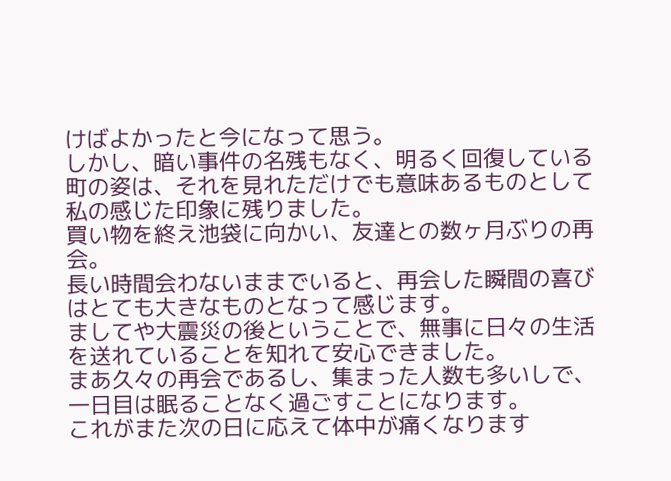けばよかったと今になって思う。
しかし、暗い事件の名残もなく、明るく回復している町の姿は、それを見れただけでも意味あるものとして私の感じた印象に残りました。
買い物を終え池袋に向かい、友達との数ヶ月ぶりの再会。
長い時間会わないままでいると、再会した瞬間の喜びはとても大きなものとなって感じます。
ましてや大震災の後ということで、無事に日々の生活を送れていることを知れて安心できました。
まあ久々の再会であるし、集まった人数も多いしで、一日目は眠ることなく過ごすことになります。
これがまた次の日に応えて体中が痛くなります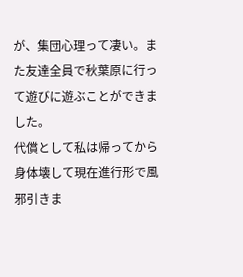が、集団心理って凄い。また友達全員で秋葉原に行って遊びに遊ぶことができました。
代償として私は帰ってから身体壊して現在進行形で風邪引きま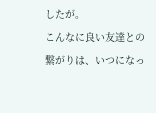したが。
こんなに良い友達との繋がりは、いつになっ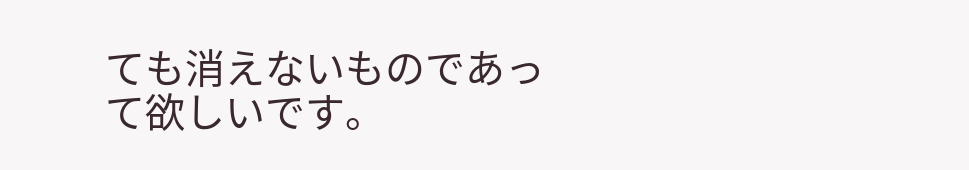ても消えないものであって欲しいです。